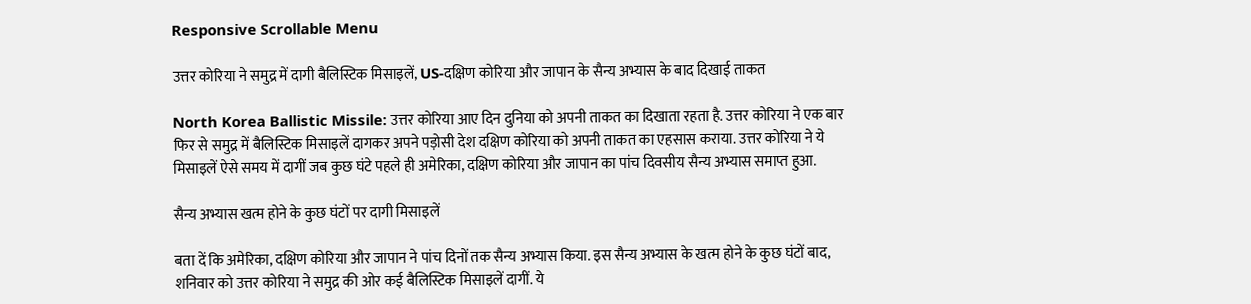Responsive Scrollable Menu

उत्तर कोरिया ने समुद्र में दागी बैलिस्टिक मिसाइलें, US-दक्षिण कोरिया और जापान के सैन्य अभ्यास के बाद दिखाई ताकत

North Korea Ballistic Missile: उत्तर कोरिया आए दिन दुनिया को अपनी ताकत का दिखाता रहता है. उत्तर कोरिया ने एक बार फिर से समुद्र में बैलिस्टिक मिसाइलें दागकर अपने पड़ोसी देश दक्षिण कोरिया को अपनी ताकत का एहसास कराया. उत्तर कोरिया ने ये मिसाइलें ऐसे समय में दागीं जब कुछ घंटे पहले ही अमेरिका, दक्षिण कोरिया और जापान का पांच दिवसीय सैन्य अभ्यास समाप्त हुआ.

सैन्य अभ्यास खत्म होने के कुछ घंटों पर दागी मिसाइलें

बता दें कि अमेरिका, दक्षिण कोरिया और जापान ने पांच दिनों तक सैन्य अभ्यास किया. इस सैन्य अभ्यास के खत्म होने के कुछ घंटों बाद, शनिवार को उत्तर कोरिया ने समुद्र की ओर कई बैलिस्टिक मिसाइलें दागीं. ये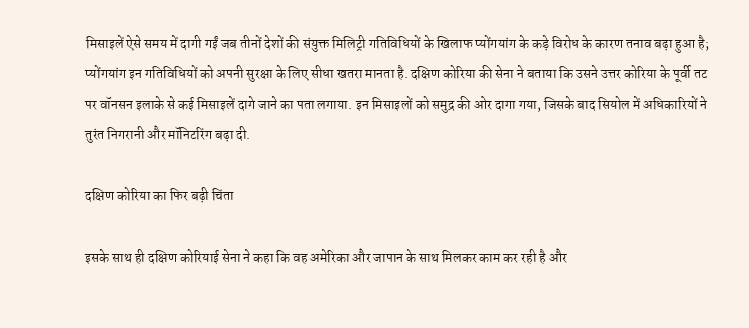मिसाइलें ऐसे समय में दागी गईं जब तीनों देशों की संयुक्त मिलिट्री गतिविधियों के खिलाफ प्योंगयांग के कड़े विरोध के कारण तनाव बढ़ा हुआ है; प्योंगयांग इन गतिविधियों को अपनी सुरक्षा के लिए सीधा खतरा मानता है. दक्षिण कोरिया की सेना ने बताया कि उसने उत्तर कोरिया के पूर्वी तट पर वॉनसन इलाके से कई मिसाइलें दागे जाने का पता लगाया. इन मिसाइलों को समुद्र की ओर दागा गया, जिसके बाद सियोल में अधिकारियों ने तुरंत निगरानी और मॉनिटरिंग बढ़ा दी.

दक्षिण कोरिया का फिर बढ़ी चिंता

इसके साथ ही दक्षिण कोरियाई सेना ने कहा कि वह अमेरिका और जापान के साथ मिलकर काम कर रही है और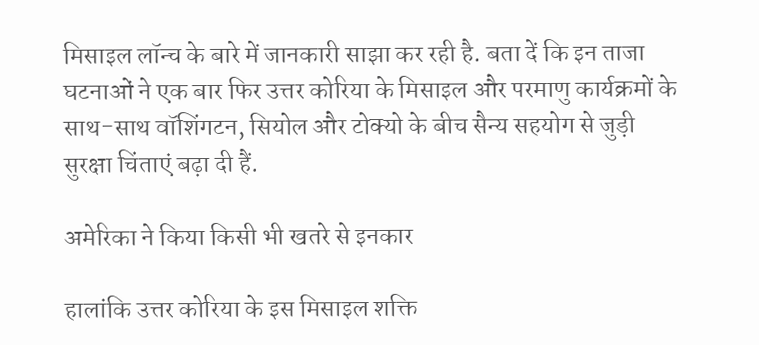मिसाइल लॉन्च के बारे में जानकारी साझा कर रही है. बता दें कि इन ताजा घटनाओं ने एक बार फिर उत्तर कोरिया के मिसाइल और परमाणु कार्यक्रमों के साथ-साथ वॉशिंगटन, सियोल और टोक्यो के बीच सैन्य सहयोग से जुड़ी सुरक्षा चिंताएं बढ़ा दी हैं.

अमेरिका ने किया किसी भी खतरे से इनकार

हालांकि उत्तर कोरिया के इस मिसाइल शक्ति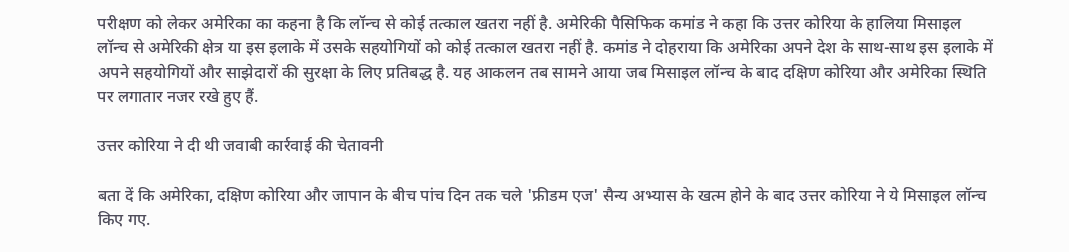परीक्षण को लेकर अमेरिका का कहना है कि लॉन्च से कोई तत्काल खतरा नहीं है. अमेरिकी पैसिफिक कमांड ने कहा कि उत्तर कोरिया के हालिया मिसाइल लॉन्च से अमेरिकी क्षेत्र या इस इलाके में उसके सहयोगियों को कोई तत्काल खतरा नहीं है. कमांड ने दोहराया कि अमेरिका अपने देश के साथ-साथ इस इलाके में अपने सहयोगियों और साझेदारों की सुरक्षा के लिए प्रतिबद्ध है. यह आकलन तब सामने आया जब मिसाइल लॉन्च के बाद दक्षिण कोरिया और अमेरिका स्थिति पर लगातार नजर रखे हुए हैं.

उत्तर कोरिया ने दी थी जवाबी कार्रवाई की चेतावनी

बता दें कि अमेरिका, दक्षिण कोरिया और जापान के बीच पांच दिन तक चले 'फ्रीडम एज' सैन्य अभ्यास के खत्म होने के बाद उत्तर कोरिया ने ये मिसाइल लॉन्च किए गए.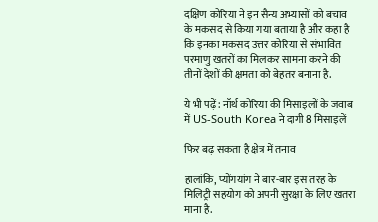दक्षिण कोरिया ने इन सैन्य अभ्यासों को बचाव के मकसद से किया गया बताया है और कहा है कि इनका मकसद उत्तर कोरिया से संभावित परमाणु खतरों का मिलकर सामना करने की तीनों देशों की क्षमता को बेहतर बनाना है.

ये भी पढ़ें: नॉर्थ कोरिया की मिसाइलों के जवाब में US-South Korea ने दागी 8 मिसाइलें

फिर बढ़ सकता है क्षेत्र में तनाव

हालांकि, प्योंगयांग ने बार-बार इस तरह के मिलिट्री सहयोग को अपनी सुरक्षा के लिए खतरा माना है.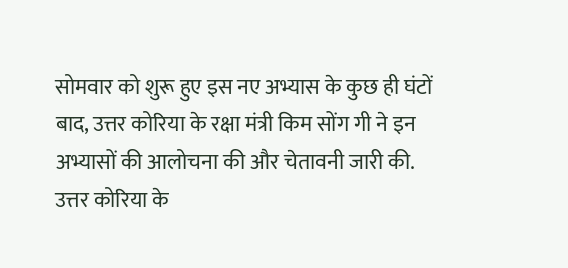सोमवार को शुरू हुए इस नए अभ्यास के कुछ ही घंटों बाद, उत्तर कोरिया के रक्षा मंत्री किम सोंग गी ने इन अभ्यासों की आलोचना की और चेतावनी जारी की. उत्तर कोरिया के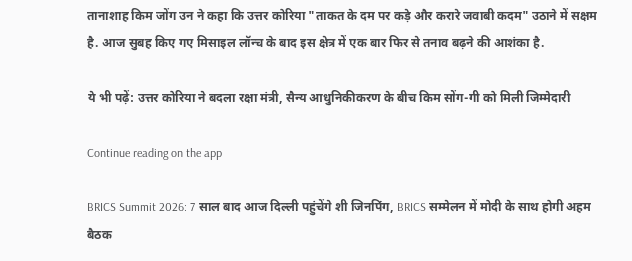तानाशाह किम जोंग उन ने कहा कि उत्तर कोरिया "ताकत के दम पर कड़े और करारे जवाबी कदम" उठाने में सक्षम है. आज सुबह किए गए मिसाइल लॉन्च के बाद इस क्षेत्र में एक बार फिर से तनाव बढ़ने की आशंका है.

ये भी पढ़ें: उत्तर कोरिया ने बदला रक्षा मंत्री, सैन्य आधुनिकीकरण के बीच किम सोंग-गी को मिली जिम्मेदारी

Continue reading on the app

BRICS Summit 2026: 7 साल बाद आज दिल्ली पहुंचेंगे शी जिनपिंग, BRICS सम्मेलन में मोदी के साथ होगी अहम बैठक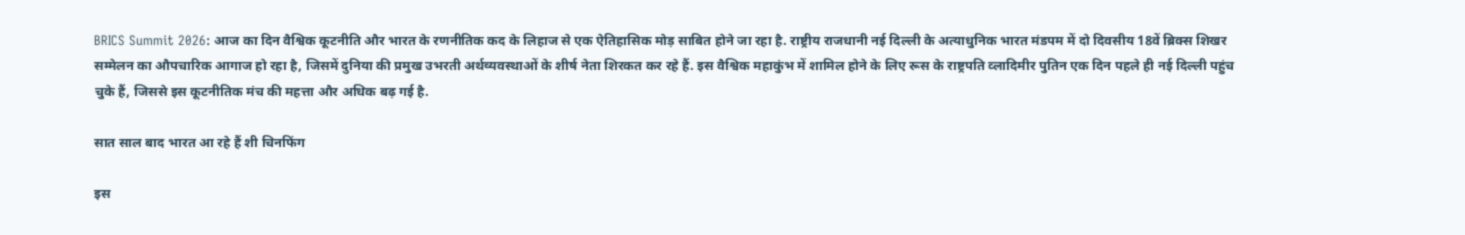BRICS Summit 2026: आज का दिन वैश्विक कूटनीति और भारत के रणनीतिक कद के लिहाज से एक ऐतिहासिक मोड़ साबित होने जा रहा है. राष्ट्रीय राजधानी नई दिल्ली के अत्याधुनिक भारत मंडपम में दो दिवसीय 18वें ब्रिक्स शिखर सम्मेलन का औपचारिक आगाज हो रहा है, जिसमें दुनिया की प्रमुख उभरती अर्थव्यवस्थाओं के शीर्ष नेता शिरकत कर रहे हैं. इस वैश्विक महाकुंभ में शामिल होने के लिए रूस के राष्ट्रपति व्लादिमीर पुतिन एक दिन पहले ही नई दिल्ली पहुंच चुके हैं, जिससे इस कूटनीतिक मंच की महत्ता और अधिक बढ़ गई है.

सात साल बाद भारत आ रहे हैं शी चिनफिंग

इस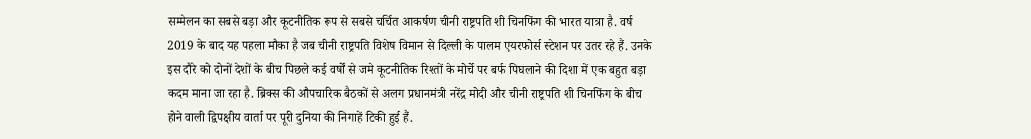सम्मेलन का सबसे बड़ा और कूटनीतिक रूप से सबसे चर्चित आकर्षण चीनी राष्ट्रपति शी चिनफिंग की भारत यात्रा है. वर्ष 2019 के बाद यह पहला मौका है जब चीनी राष्ट्रपति विशेष विमान से दिल्ली के पालम एयरफोर्स स्टेशन पर उतर रहे हैं. उनके इस दौरे को दोनों देशों के बीच पिछले कई वर्षों से जमे कूटनीतिक रिश्तों के मोर्चे पर बर्फ पिघलाने की दिशा में एक बहुत बड़ा कदम माना जा रहा है. ब्रिक्स की औपचारिक बैठकों से अलग प्रधानमंत्री नरेंद्र मोदी और चीनी राष्ट्रपति शी चिनफिंग के बीच होने वाली द्विपक्षीय वार्ता पर पूरी दुनिया की निगाहें टिकी हुई हैं.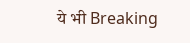ये भी Breaking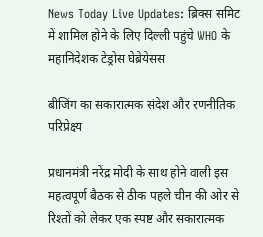News Today Live Updates: ब्रिक्स समिट में शामिल होने के लिए दिल्ली पहुंचे WHO के महानिदेशक टेड्रोस घेब्रेयेसस

बीजिंग का सकारात्मक संदेश और रणनीतिक परिप्रेक्ष्य

प्रधानमंत्री नरेंद्र मोदी के साथ होने वाली इस महत्वपूर्ण बैठक से ठीक पहले चीन की ओर से रिश्तों को लेकर एक स्पष्ट और सकारात्मक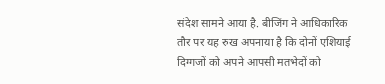संदेश सामने आया है. बीजिंग ने आधिकारिक तौर पर यह रुख अपनाया है कि दोनों एशियाई दिग्गजों को अपने आपसी मतभेदों को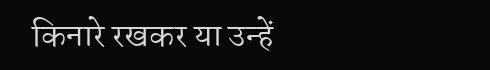किनारे रखकर या उन्हें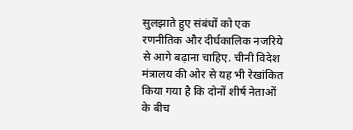सुलझाते हुए संबंधों को एक रणनीतिक और दीर्घकालिक नजरिये से आगे बढ़ाना चाहिए. चीनी विदेश मंत्रालय की ओर से यह भी रेखांकित किया गया है कि दोनों शीर्ष नेताओं के बीच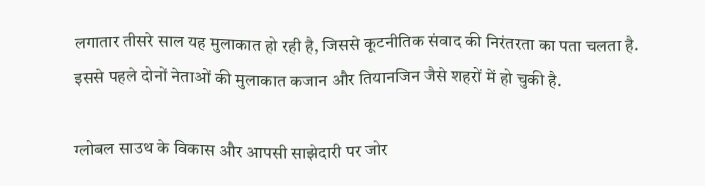लगातार तीसरे साल यह मुलाकात हो रही है, जिससे कूटनीतिक संवाद की निरंतरता का पता चलता है. इससे पहले दोनों नेताओं की मुलाकात कजान और तियानजिन जैसे शहरों में हो चुकी है.

ग्लोबल साउथ के विकास और आपसी साझेदारी पर जोर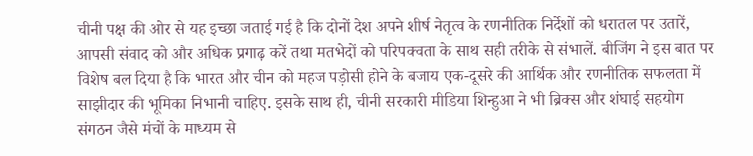चीनी पक्ष की ओर से यह इच्छा जताई गई है कि दोनों देश अपने शीर्ष नेतृत्व के रणनीतिक निर्देशों को धरातल पर उतारें, आपसी संवाद को और अधिक प्रगाढ़ करें तथा मतभेदों को परिपक्वता के साथ सही तरीके से संभालें. बीजिंग ने इस बात पर विशेष बल दिया है कि भारत और चीन को महज पड़ोसी होने के बजाय एक-दूसरे की आर्थिक और रणनीतिक सफलता में साझीदार की भूमिका निभानी चाहिए. इसके साथ ही, चीनी सरकारी मीडिया शिन्हुआ ने भी ब्रिक्स और शंघाई सहयोग संगठन जैसे मंचों के माध्यम से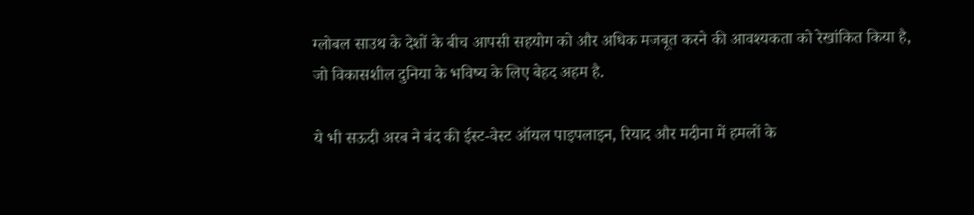ग्लोबल साउथ के देशों के बीच आपसी सहयोग को और अधिक मजबूत करने की आवश्यकता को रेखांकित किया है, जो विकासशील दुनिया के भविष्य के लिए बेहद अहम है.

ये भी सऊदी अरब ने बंद की ईस्ट-वेस्ट ऑयल पाइपलाइन, रियाद और मदीना में हमलों के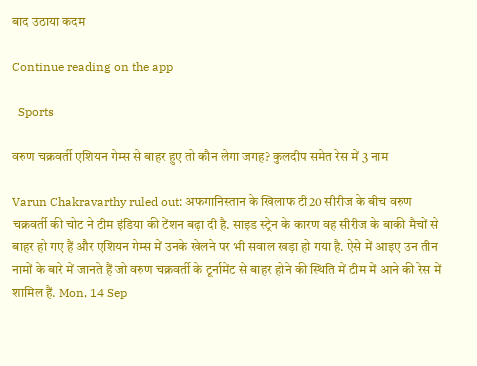बाद उठाया कदम

Continue reading on the app

  Sports

वरुण चक्रवर्ती एशियन गेम्स से बाहर हुए तो कौन लेगा जगह? कुलदीप समेत रेस में 3 नाम

Varun Chakravarthy ruled out: अफगानिस्तान के खिलाफ टी20 सीरीज के बीच वरुण चक्रवर्ती की चोट ने टीम इंडिया की टेंशन बढ़ा दी है. साइड स्ट्रेन के कारण वह सीरीज के बाकी मैचों से बाहर हो गए हैं और एशियन गेम्स में उनके खेलने पर भी सवाल खड़ा हो गया है. ऐसे में आइए उन तीन नामों के बारे में जानते हैं जो वरुण चक्रवर्ती के टूर्नामेंट से बाहर होने की स्थिति में टीम में आने की रेस में शामिल हैं. Mon, 14 Sep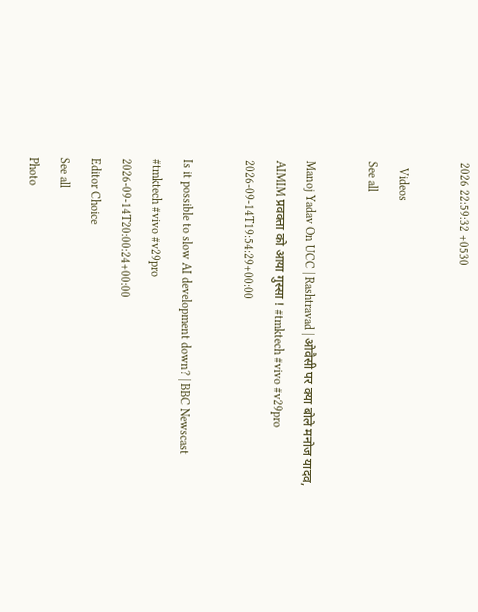2026 22:59:32 +0530

  Videos
See all

Manoj Yadav On UCC | Rashtravad | ओवैसी पर क्या बोले मनोज यादव, AIMIM प्रवक्ता को आया गुस्सा ! #tmktech #vivo #v29pro
2026-09-14T19:54:29+00:00

Is it possible to slow AI development down? | BBC Newscast #tmktech #vivo #v29pro
2026-09-14T20:00:24+00:00
Editor Choice
See all
Photo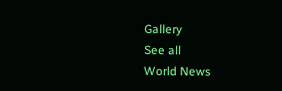Gallery
See all
World News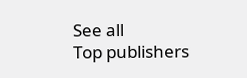See all
Top publishers